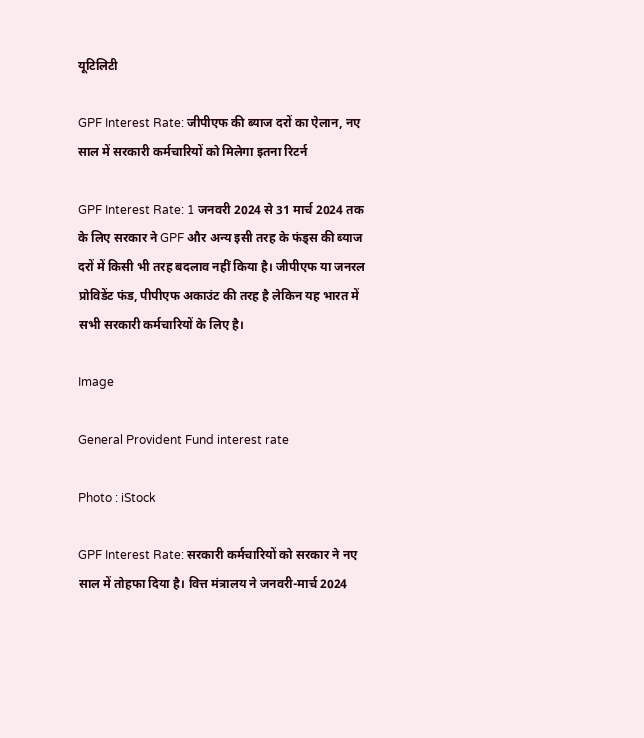यूटिलिटी

GPF Interest Rate: जीपीएफ की ब्याज दरों का ऐलान, नए साल में सरकारी कर्मचारियों को मिलेगा इतना रिटर्न

GPF Interest Rate: 1 जनवरी 2024 से 31 मार्च 2024 तक के लिए सरकार ने GPF और अन्य इसी तरह के फंड्स की ब्याज दरों में किसी भी तरह बदलाव नहीं किया है। जीपीएफ या जनरल प्रोविडेंट फंड, पीपीएफ अकाउंट की तरह है लेकिन यह भारत में सभी सरकारी कर्मचारियों के लिए है।

Image

General Provident Fund interest rate

Photo : iStock

GPF Interest Rate: सरकारी कर्मचारियों को सरकार ने नए साल में तोहफा दिया है। वित्त मंत्रालय ने जनवरी-मार्च 2024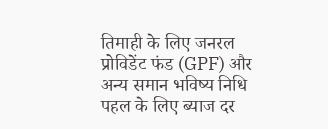तिमाही के लिए जनरल प्रोविडेंट फंड (GPF) और अन्य समान भविष्य निधि पहल के लिए ब्याज दर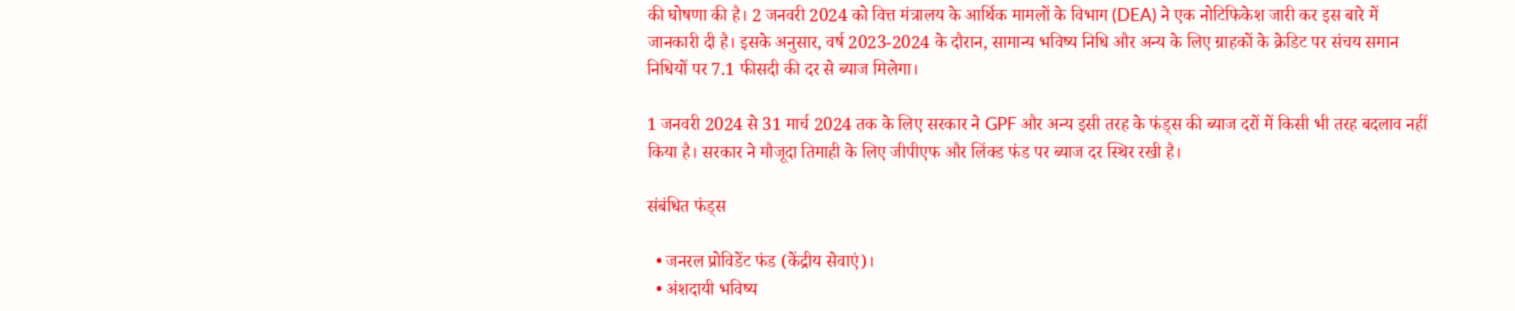की घोषणा की है। 2 जनवरी 2024 को वित्त मंत्रालय के आर्थिक मामलों के विभाग (DEA) ने एक नोटिफिकेश जारी कर इस बारे में जानकारी दी है। इसके अनुसार, वर्ष 2023-2024 के दौरान, सामान्य भविष्य निधि और अन्य के लिए ग्राहकों के क्रेडिट पर संचय समान निधियों पर 7.1 फीसदी की दर से ब्याज मिलेगा।

1 जनवरी 2024 से 31 मार्च 2024 तक के लिए सरकार ने GPF और अन्य इसी तरह के फंड्स की ब्याज दरों में किसी भी तरह बदलाव नहीं किया है। सरकार ने मौजूदा तिमाही के लिए जीपीएफ और लिंक्ड फंड पर ब्याज दर स्थिर रखी है।

संबंधित फंड्स

  • जनरल प्रोविडेंट फंड (केंद्रीय सेवाएं)।
  • अंशदायी भविष्य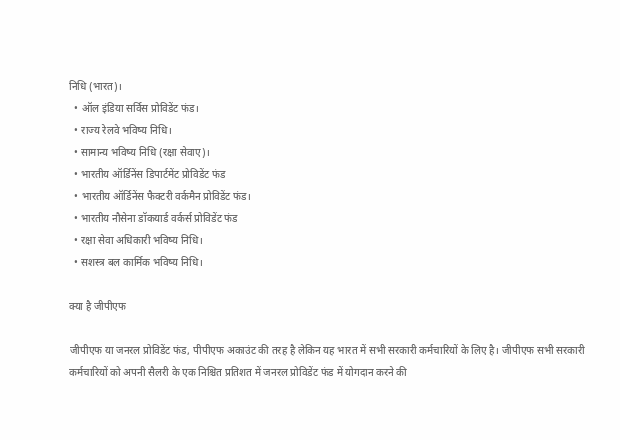निधि (भारत)।
  • ऑल इंडिया सर्विस प्रोविडेंट फंड।
  • राज्य रेलवे भविष्य निधि।
  • सामान्य भविष्य निधि (रक्षा सेवाए)।
  • भारतीय ऑर्डिनेंस डिपार्टमेंट प्रोविडेंट फंड
  • भारतीय ऑर्डिनेंस फैक्टरी वर्कमैन प्रोविडेंट फंड।
  • भारतीय नौसेना डॉकयार्ड वर्कर्स प्रोविडेंट फंड
  • रक्षा सेवा अधिकारी भविष्य निधि।
  • सशस्त्र बल कार्मिक भविष्य निधि।

क्या है जीपीएफ

जीपीएफ या जनरल प्रोविडेंट फंड, पीपीएफ अकाउंट की तरह है लेकिन यह भारत में सभी सरकारी कर्मचारियों के लिए है। जीपीएफ सभी सरकारी कर्मचारियों को अपनी सैलरी के एक निश्चित प्रतिशत में जनरल प्रोविडेंट फंड में योगदान करने की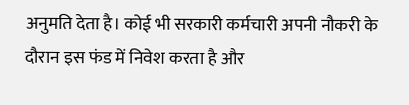अनुमति देता है। कोई भी सरकारी कर्मचारी अपनी नौकरी के दौरान इस फंड में निवेश करता है और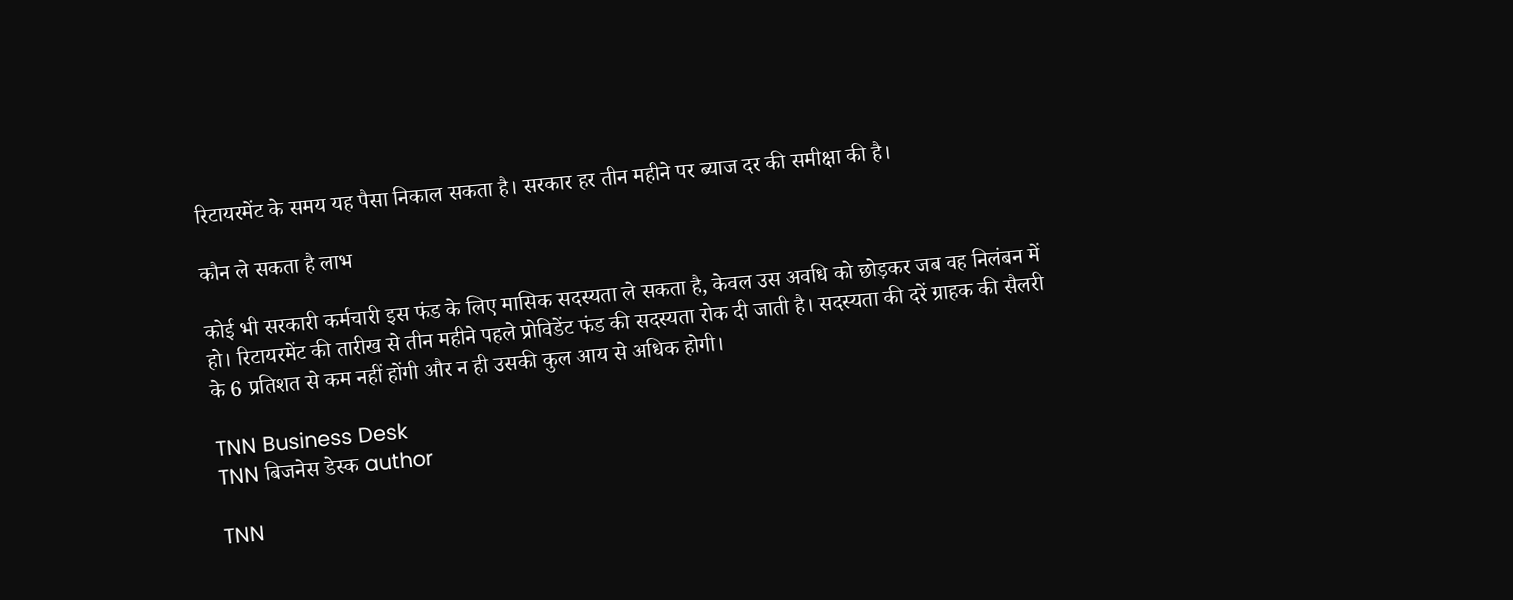रिटायरमेंट के समय यह पैसा निकाल सकता है। सरकार हर तीन महीने पर ब्याज दर की समीक्षा की है।

कौन ले सकता है लाभ

कोई भी सरकारी कर्मचारी इस फंड के लिए मासिक सदस्यता ले सकता है, केवल उस अवधि को छोड़कर जब वह निलंबन में हो। रिटायरमेंट की तारीख से तीन महीने पहले प्रोविडेंट फंड की सदस्यता रोक दी जाती है। सदस्यता की दरें ग्राहक की सैलरी के 6 प्रतिशत से कम नहीं होंगी और न ही उसकी कुल आय से अधिक होगी।

TNN Business Desk
TNN बिजनेस डेस्क author

TNN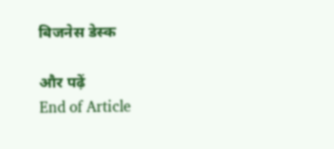बिजनेस डेस्क

और पढ़ें
End of Article